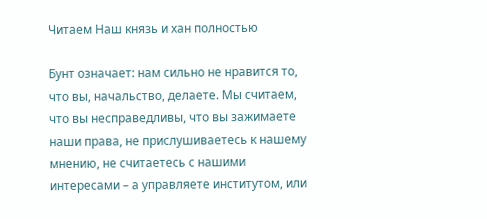Читаем Наш князь и хан полностью

Бунт означает: нам сильно не нравится то, что вы, начальство, делаете. Мы считаем, что вы несправедливы, что вы зажимаете наши права, не прислушиваетесь к нашему мнению, не считаетесь с нашими интересами – а управляете институтом, или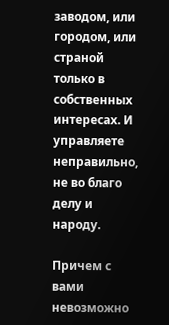заводом, или городом, или страной только в собственных интересах. И управляете неправильно, не во благо делу и народу.

Причем с вами невозможно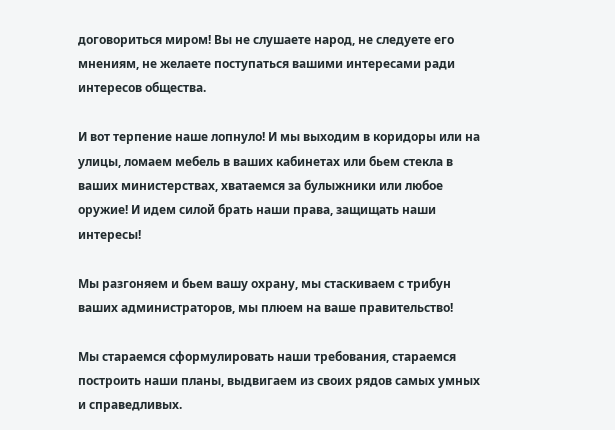договориться миром! Вы не слушаете народ, не следуете его мнениям, не желаете поступаться вашими интересами ради интересов общества.

И вот терпение наше лопнуло! И мы выходим в коридоры или на улицы, ломаем мебель в ваших кабинетах или бьем стекла в ваших министерствах, хватаемся за булыжники или любое оружие! И идем силой брать наши права, защищать наши интересы!

Мы разгоняем и бьем вашу охрану, мы стаскиваем с трибун ваших администраторов, мы плюем на ваше правительство!

Мы стараемся сформулировать наши требования, стараемся построить наши планы, выдвигаем из своих рядов самых умных и справедливых.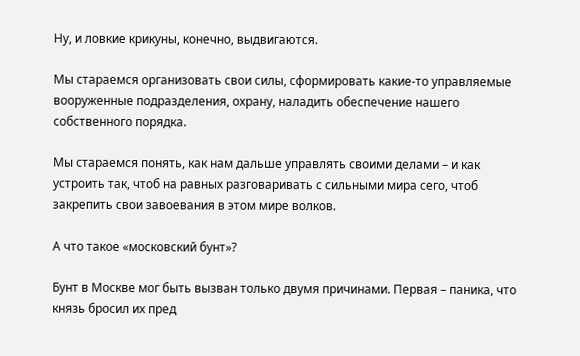Ну, и ловкие крикуны, конечно, выдвигаются.

Мы стараемся организовать свои силы, сформировать какие-то управляемые вооруженные подразделения, охрану, наладить обеспечение нашего собственного порядка.

Мы стараемся понять, как нам дальше управлять своими делами – и как устроить так, чтоб на равных разговаривать с сильными мира сего, чтоб закрепить свои завоевания в этом мире волков.

А что такое «московский бунт»?

Бунт в Москве мог быть вызван только двумя причинами. Первая – паника, что князь бросил их пред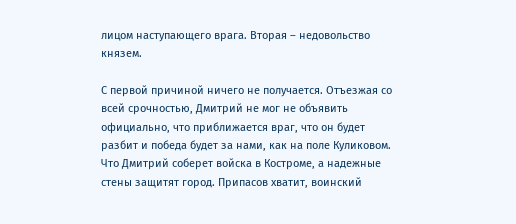лицом наступающего врага. Вторая – недовольство князем.

С первой причиной ничего не получается. Отъезжая со всей срочностью, Дмитрий не мог не объявить официально, что приближается враг, что он будет разбит и победа будет за нами, как на поле Куликовом. Что Дмитрий соберет войска в Костроме, а надежные стены защитят город. Припасов хватит, воинский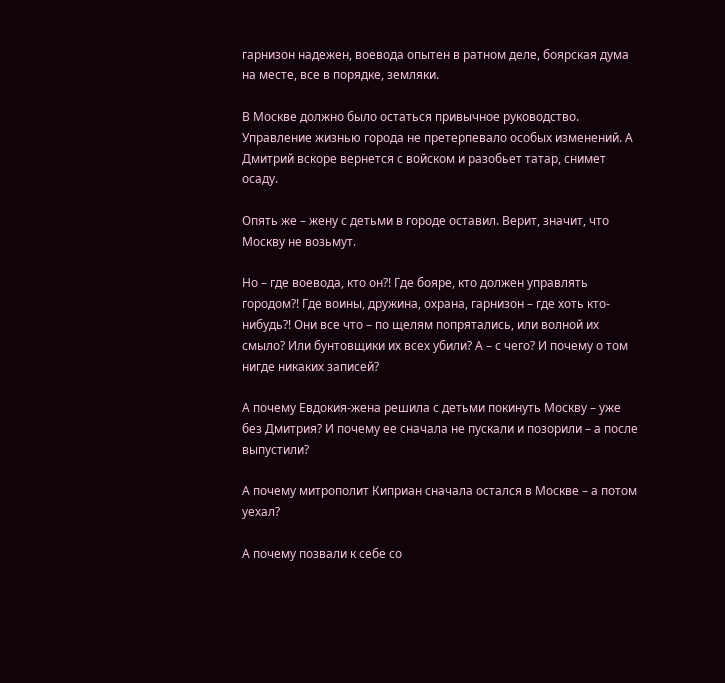гарнизон надежен, воевода опытен в ратном деле, боярская дума на месте, все в порядке, земляки.

В Москве должно было остаться привычное руководство. Управление жизнью города не претерпевало особых изменений. А Дмитрий вскоре вернется с войском и разобьет татар, снимет осаду.

Опять же – жену с детьми в городе оставил. Верит, значит, что Москву не возьмут.

Но – где воевода, кто он?! Где бояре, кто должен управлять городом?! Где воины, дружина, охрана, гарнизон – где хоть кто-нибудь?! Они все что – по щелям попрятались, или волной их смыло? Или бунтовщики их всех убили? А – с чего? И почему о том нигде никаких записей?

А почему Евдокия-жена решила с детьми покинуть Москву – уже без Дмитрия? И почему ее сначала не пускали и позорили – а после выпустили?

А почему митрополит Киприан сначала остался в Москве – а потом уехал?

А почему позвали к себе со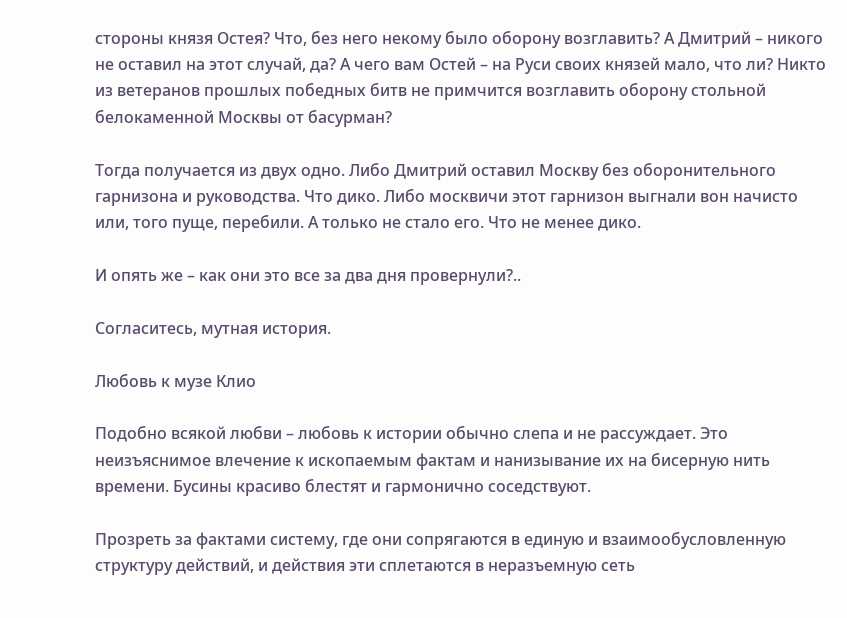стороны князя Остея? Что, без него некому было оборону возглавить? А Дмитрий – никого не оставил на этот случай, да? А чего вам Остей – на Руси своих князей мало, что ли? Никто из ветеранов прошлых победных битв не примчится возглавить оборону стольной белокаменной Москвы от басурман?

Тогда получается из двух одно. Либо Дмитрий оставил Москву без оборонительного гарнизона и руководства. Что дико. Либо москвичи этот гарнизон выгнали вон начисто или, того пуще, перебили. А только не стало его. Что не менее дико.

И опять же – как они это все за два дня провернули?..

Согласитесь, мутная история.

Любовь к музе Клио

Подобно всякой любви – любовь к истории обычно слепа и не рассуждает. Это неизъяснимое влечение к ископаемым фактам и нанизывание их на бисерную нить времени. Бусины красиво блестят и гармонично соседствуют.

Прозреть за фактами систему, где они сопрягаются в единую и взаимообусловленную структуру действий, и действия эти сплетаются в неразъемную сеть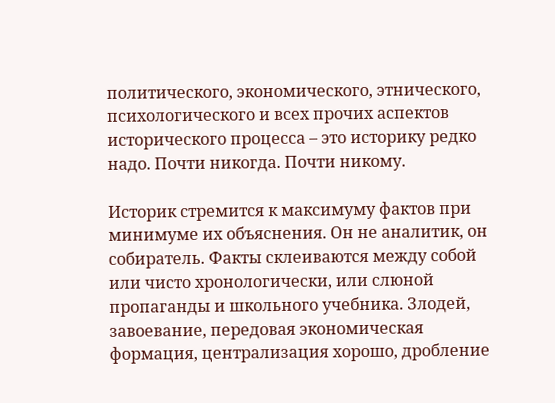политического, экономического, этнического, психологического и всех прочих аспектов исторического процесса – это историку редко надо. Почти никогда. Почти никому.

Историк стремится к максимуму фактов при минимуме их объяснения. Он не аналитик, он собиратель. Факты склеиваются между собой или чисто хронологически, или слюной пропаганды и школьного учебника. Злодей, завоевание, передовая экономическая формация, централизация хорошо, дробление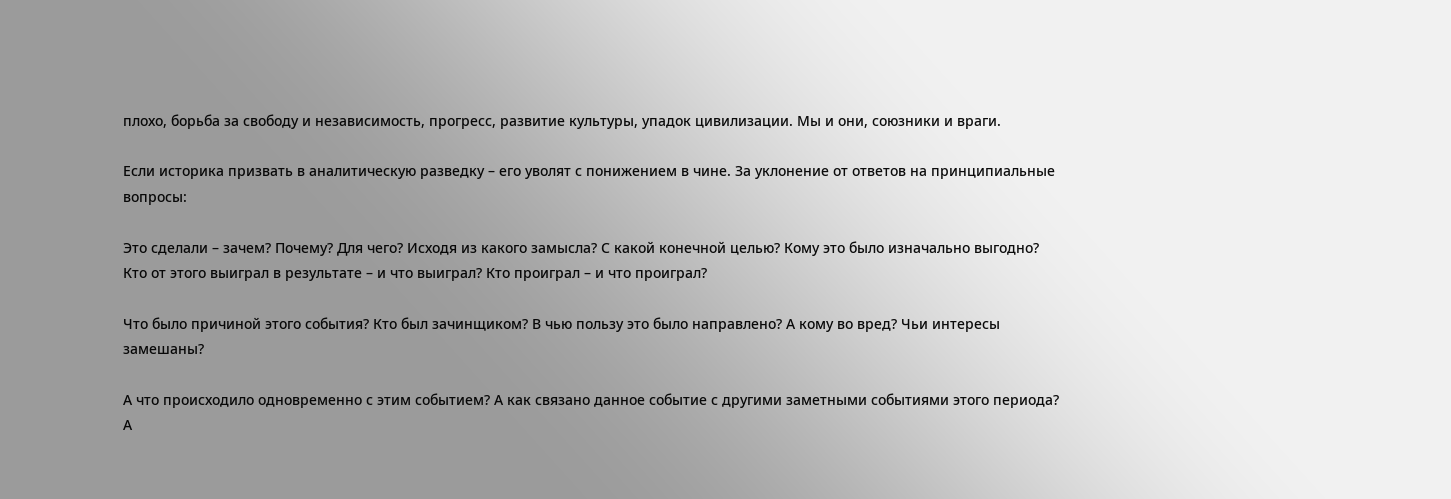плохо, борьба за свободу и независимость, прогресс, развитие культуры, упадок цивилизации. Мы и они, союзники и враги.

Если историка призвать в аналитическую разведку – его уволят с понижением в чине. За уклонение от ответов на принципиальные вопросы:

Это сделали – зачем? Почему? Для чего? Исходя из какого замысла? С какой конечной целью? Кому это было изначально выгодно? Кто от этого выиграл в результате – и что выиграл? Кто проиграл – и что проиграл?

Что было причиной этого события? Кто был зачинщиком? В чью пользу это было направлено? А кому во вред? Чьи интересы замешаны?

А что происходило одновременно с этим событием? А как связано данное событие с другими заметными событиями этого периода? А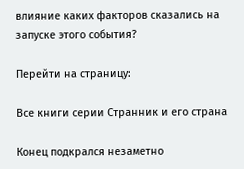влияние каких факторов сказались на запуске этого события?

Перейти на страницу:

Все книги серии Странник и его страна

Конец подкрался незаметно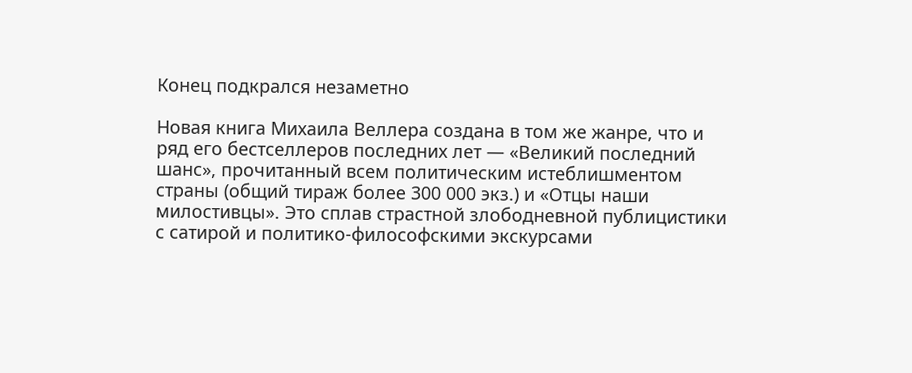Конец подкрался незаметно

Новая книга Михаила Веллера создана в том же жанре, что и ряд его бестселлеров последних лет — «Великий последний шанс», прочитанный всем политическим истеблишментом страны (общий тираж более 300 000 экз.) и «Отцы наши милостивцы». Это сплав страстной злободневной публицистики с сатирой и политико-философскими экскурсами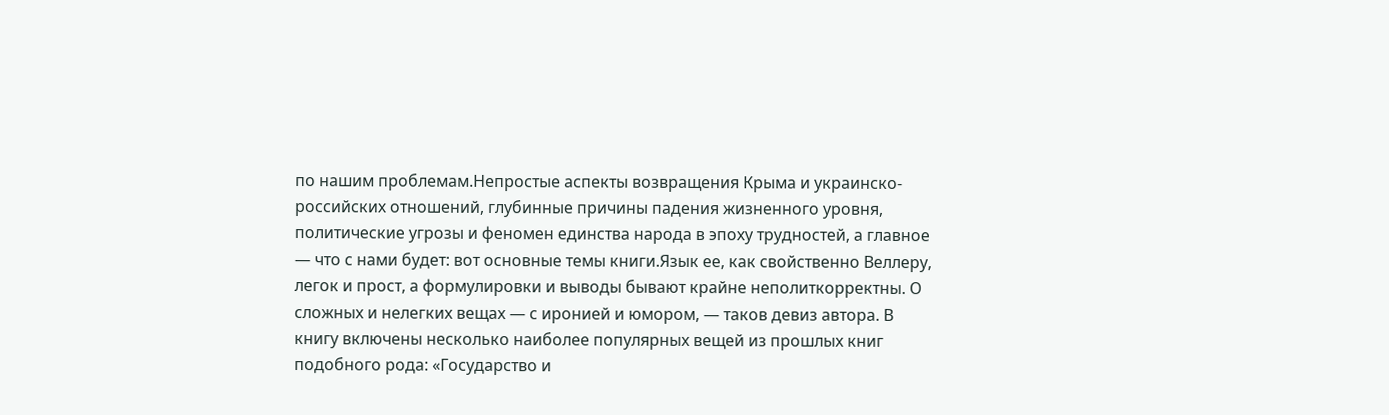по нашим проблемам.Непростые аспекты возвращения Крыма и украинско-российских отношений, глубинные причины падения жизненного уровня, политические угрозы и феномен единства народа в эпоху трудностей, а главное — что с нами будет: вот основные темы книги.Язык ее, как свойственно Веллеру, легок и прост, а формулировки и выводы бывают крайне неполиткорректны. О сложных и нелегких вещах — с иронией и юмором, — таков девиз автора. В книгу включены несколько наиболее популярных вещей из прошлых книг подобного рода: «Государство и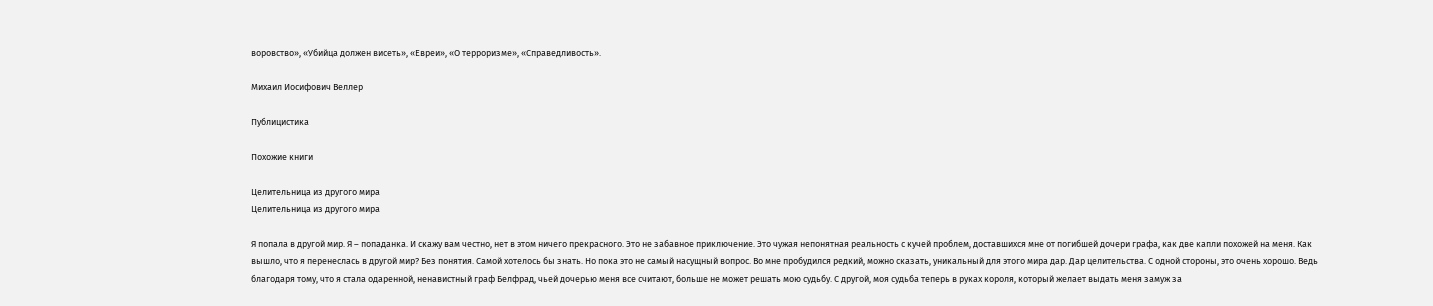воровство», «Убийца должен висеть», «Евреи», «О терроризме», «Справедливость».

Михаил Иосифович Веллер

Публицистика

Похожие книги

Целительница из другого мира
Целительница из другого мира

Я попала в другой мир. Я – попаданка. И скажу вам честно, нет в этом ничего прекрасного. Это не забавное приключение. Это чужая непонятная реальность с кучей проблем, доставшихся мне от погибшей дочери графа, как две капли похожей на меня. Как вышло, что я перенеслась в другой мир? Без понятия. Самой хотелось бы знать. Но пока это не самый насущный вопрос. Во мне пробудился редкий, можно сказать, уникальный для этого мира дар. Дар целительства. С одной стороны, это очень хорошо. Ведь благодаря тому, что я стала одаренной, ненавистный граф Белфрад, чьей дочерью меня все считают, больше не может решать мою судьбу. С другой, моя судьба теперь в руках короля, который желает выдать меня замуж за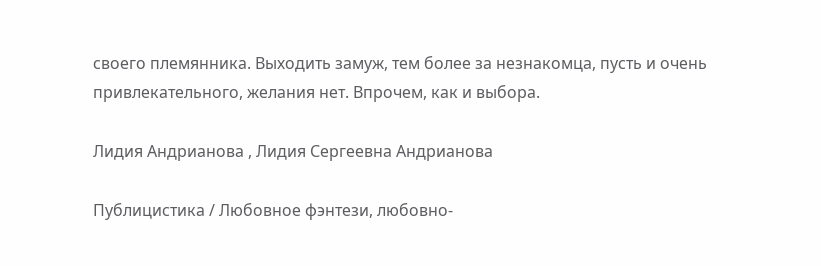своего племянника. Выходить замуж, тем более за незнакомца, пусть и очень привлекательного, желания нет. Впрочем, как и выбора.

Лидия Андрианова , Лидия Сергеевна Андрианова

Публицистика / Любовное фэнтези, любовно-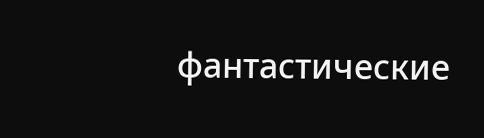фантастические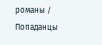романы / Попаданцы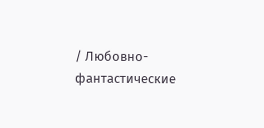/ Любовно-фантастические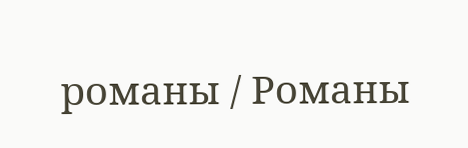романы / Романы